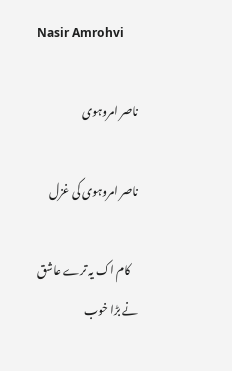Nasir Amrohvi

ناصر امروہوی

ناصر امروہوی کی غزل

    کام اک یہ ترے عاشق نے بڑا خوب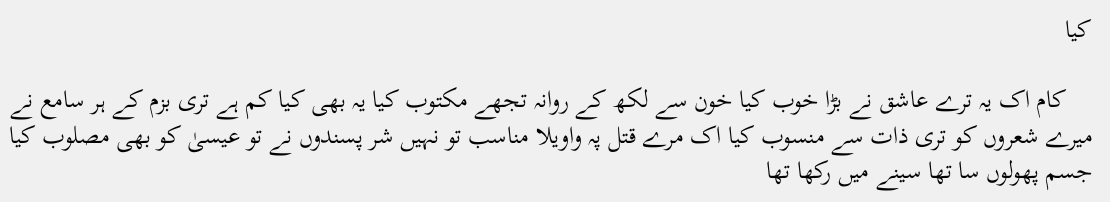کیا

    کام اک یہ ترے عاشق نے بڑا خوب کیا خون سے لکھ کے روانہ تجھے مکتوب کیا یہ بھی کیا کم ہے تری بزم کے ہر سامع نے میرے شعروں کو تری ذات سے منسوب کیا اک مرے قتل پہ واویلا مناسب تو نہیں شر پسندوں نے تو عیسیٰ کو بھی مصلوب کیا جسم پھولوں سا تھا سینے میں رکھا تھا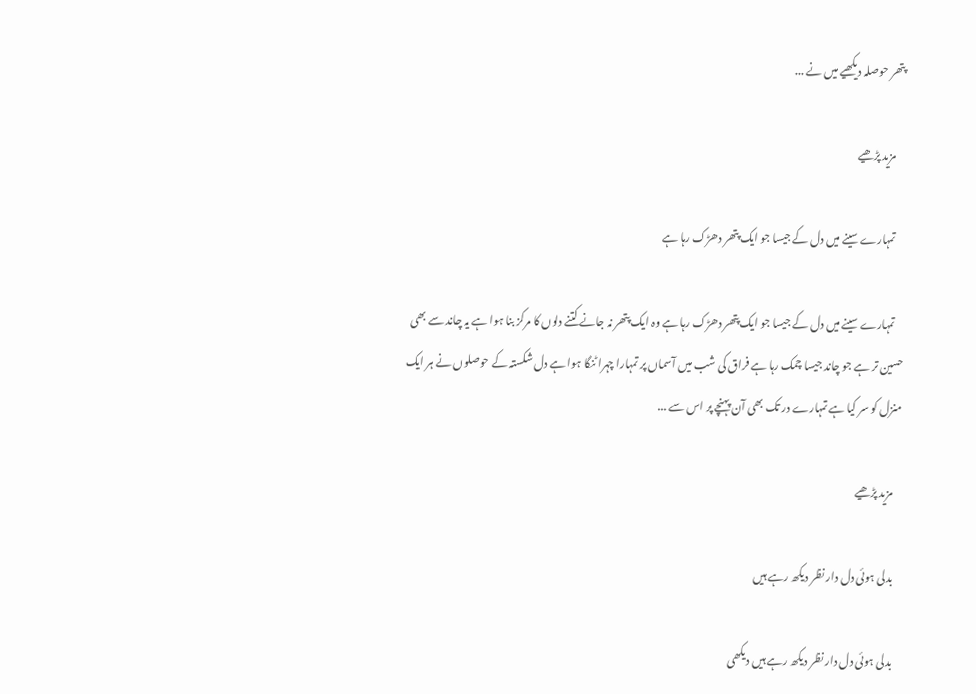پتھر حوصلہ دیکھیے میں نے ...

    مزید پڑھیے

    تمہارے سینے میں دل کے جیسا جو ایک پتھر دھڑک رہا ہے

    تمہارے سینے میں دل کے جیسا جو ایک پتھر دھڑک رہا ہے وہ ایک پتھر نہ جانے کتنے دلوں کا مرکز بنا ہوا ہے یہ چاند سے بھی حسین تر ہے جو چاند جیسا چمک رہا ہے فراق کی شب میں آسماں پر تمہارا چہرا ٹنگا ہوا ہے دل شکستہ کے حوصلوں نے ہر ایک منزل کو سر کیا ہے تمہارے در تک بھی آن پہنچے پر اس سے ...

    مزید پڑھیے

    بدلی ہوئی دل دار نظر دیکھ رہے ہیں

    بدلی ہوئی دل دار نظر دیکھ رہے ہیں دیکھی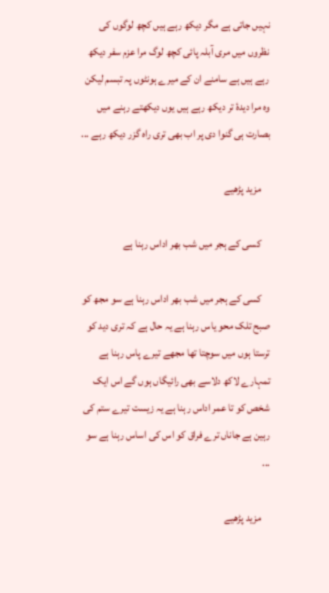نہیں جاتی ہے مگر دیکھ رہے ہیں کچھ لوگوں کی نظروں میں مری آبلہ پائی کچھ لوگ مرا عزم سفر دیکھ رہے ہیں ہے سامنے ان کے میرے ہونٹوں پہ تبسم لیکن وہ مرا دیدۂ تر دیکھ رہے ہیں یوں دیکھتے رہنے میں بصارت ہی گنوا دی پر اب بھی تری راہ گزر دیکھ رہے ...

    مزید پڑھیے

    کسی کے ہجر میں شب بھر اداس رہنا ہے

    کسی کے ہجر میں شب بھر اداس رہنا ہے سو مجھ کو صبح تلک محو یاس رہنا ہے یہ حال ہے کہ تری دید کو ترستا ہوں میں سوچتا تھا مجھے تیرے پاس رہنا ہے تمہارے لاکھ دلاسے بھی رائیگاں ہوں گے اس ایک شخص کو تا عمر اداس رہنا ہے یہ زیست تیرے ستم کی رہین ہے جاناں ترے فراق کو اس کی اساس رہنا ہے سو ...

    مزید پڑھیے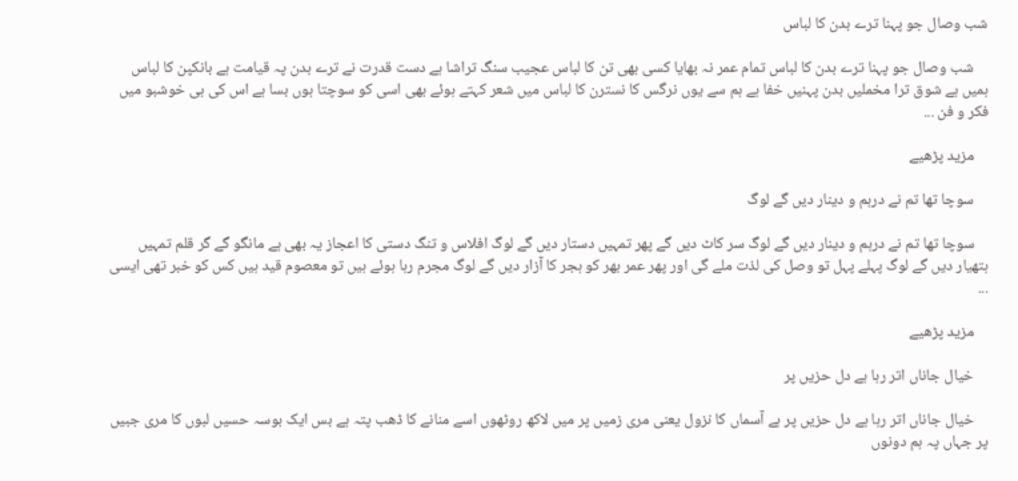شب وصال جو پہنا ترے بدن کا لباس

    شب وصال جو پہنا ترے بدن کا لباس تمام عمر نہ بھایا کسی بھی تن کا لباس عجیب سنگ تراشا ہے دست قدرت نے ترے بدن پہ قیامت ہے بانکپن کا لباس ہمیں ہے شوق ترا مخملیں بدن پہنیں خفا ہے ہم سے یوں نرگس کا نسترن کا لباس میں شعر کہتے ہوئے بھی اسی کو سوچتا ہوں بسا ہے اس کی ہی خوشبو میں فکر و فن ...

    مزید پڑھیے

    سوچا تھا تم نے درہم و دینار دیں گے لوگ

    سوچا تھا تم نے درہم و دینار دیں گے لوگ سر کاٹ دیں گے پھر تمہیں دستار دیں گے لوگ افلاس و تنگ دستی کا اعجاز یہ بھی ہے مانگو گے گر قلم تمہیں ہتھیار دیں گے لوگ پہلے پہل تو وصل کی لذت ملے گی اور پھر عمر بھر کو ہجر کا آزار دیں گے لوگ مجرم رہا ہوئے ہیں تو معصوم قید ہیں کس کو خبر تھی ایسی ...

    مزید پڑھیے

    خیال جاناں اتر رہا ہے دل حزیں پر

    خیال جاناں اتر رہا ہے دل حزیں پر ہے آسماں کا نزول یعنی مری زمیں پر میں لاکھ روٹھوں اسے منانے کا ڈھب پتہ ہے بس ایک بوسہ حسیں لبوں کا مری جبیں پر جہاں پہ ہم دونوں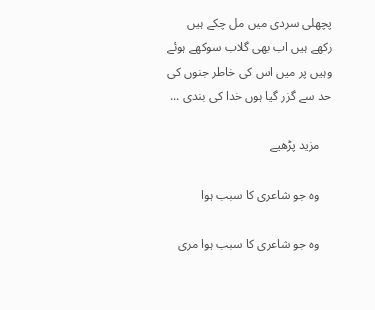پچھلی سردی میں مل چکے ہیں رکھے ہیں اب بھی گلاب سوکھے ہوئے وہیں پر میں اس کی خاطر جنوں کی حد سے گزر گیا ہوں خدا کی بندی ...

    مزید پڑھیے

    وہ جو شاعری کا سبب ہوا

    وہ جو شاعری کا سبب ہوا مری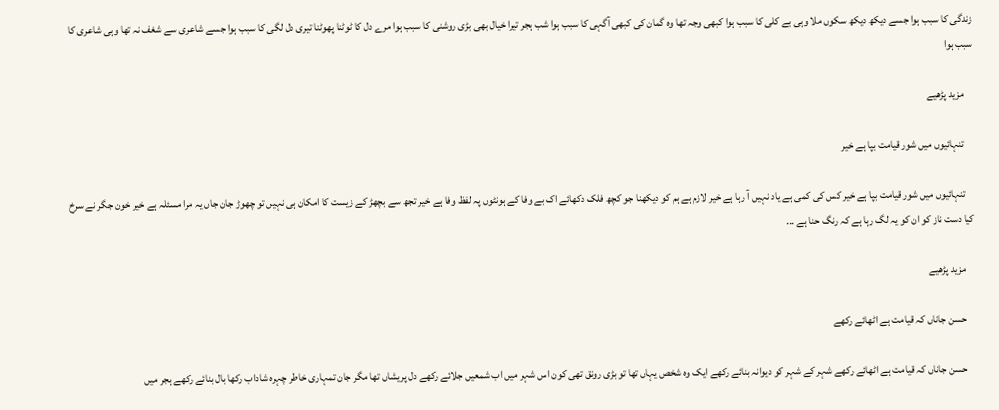زندگی کا سبب ہوا جسے دیکھ دیکھ سکوں ملا وہی بے کلی کا سبب ہوا کبھی وجہ تھا وہ گمان کی کبھی آگہی کا سبب ہوا شب ہجر تیرا خیال بھی بڑی روشنی کا سبب ہوا مرے دل کا ٹوٹنا پھوٹنا تیری دل لگی کا سبب ہوا جسے شاعری سے شغف نہ تھا وہی شاعری کا سبب ہوا

    مزید پڑھیے

    تنہائیوں میں شور قیامت بپا ہے خیر

    تنہائیوں میں شور قیامت بپا ہے خیر کس کی کمی ہے یاد نہیں آ رہا ہے خیر لازم ہے ہم کو دیکھنا جو کچھ فلک دکھائے اک بے وفا کے ہونٹوں پہ لفظ وفا ہے خیر تجھ سے بچھڑ کے زیست کا امکان ہی نہیں تو چھوڑ جان جاں یہ مرا مسئلہ ہے خیر خون جگر نے سرخ کیا دست ناز کو ان کو یہ لگ رہا ہے کہ رنگ حنا ہے ...

    مزید پڑھیے

    حسن جاناں کہ قیامت ہے اٹھائے رکھے

    حسن جاناں کہ قیامت ہے اٹھائے رکھے شہر کے شہر کو دیوانہ بنائے رکھے ایک وہ شخص یہاں تھا تو بڑی رونق تھی کون اس شہر میں اب شمعیں جلائے رکھے دل پریشاں تھا مگر جان تمہاری خاطر چہرہ شاداب رکھا بال بنائے رکھے ہجر میں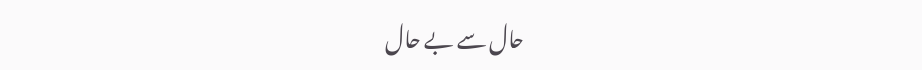حال سے بے حال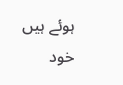ہوئے ہیں خود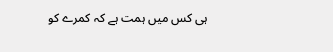ہی کس میں ہمت ہے کہ کمرے کو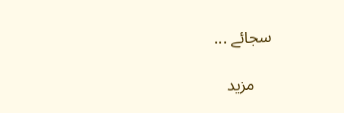سجائے ...

    مزید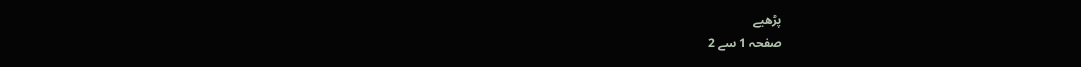پڑھیے
صفحہ 1 سے 2